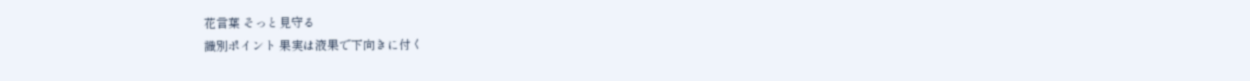花言葉 そっと見守る
識別ポイント 果実は液果で下向きに付く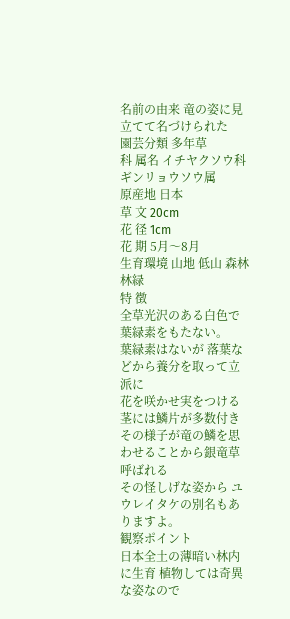名前の由来 竜の姿に見立てて名づけられた
園芸分類 多年草
科 属名 イチヤクソウ科 ギンリョウソウ属
原産地 日本
草 文 20cm
花 径 1cm
花 期 5月〜8月
生育環境 山地 低山 森林 林緑
特 徴
全草光沢のある白色で葉緑素をもたない。
葉緑素はないが 落葉などから養分を取って立派に
花を咲かせ実をつける 茎には鱗片が多数付き
その様子が竜の鱗を思わせることから銀竜草呼ばれる
その怪しげな姿から ユウレイタケの別名もありますよ。
観察ポイント
日本全土の薄暗い林内に生育 植物しては奇異な姿なので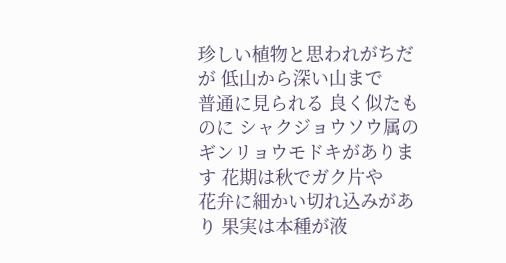珍しい植物と思われがちだが 低山から深い山まで
普通に見られる 良く似たものに シャクジョウソウ属の
ギンリョウモドキがあります 花期は秋でガク片や
花弁に細かい切れ込みがあり 果実は本種が液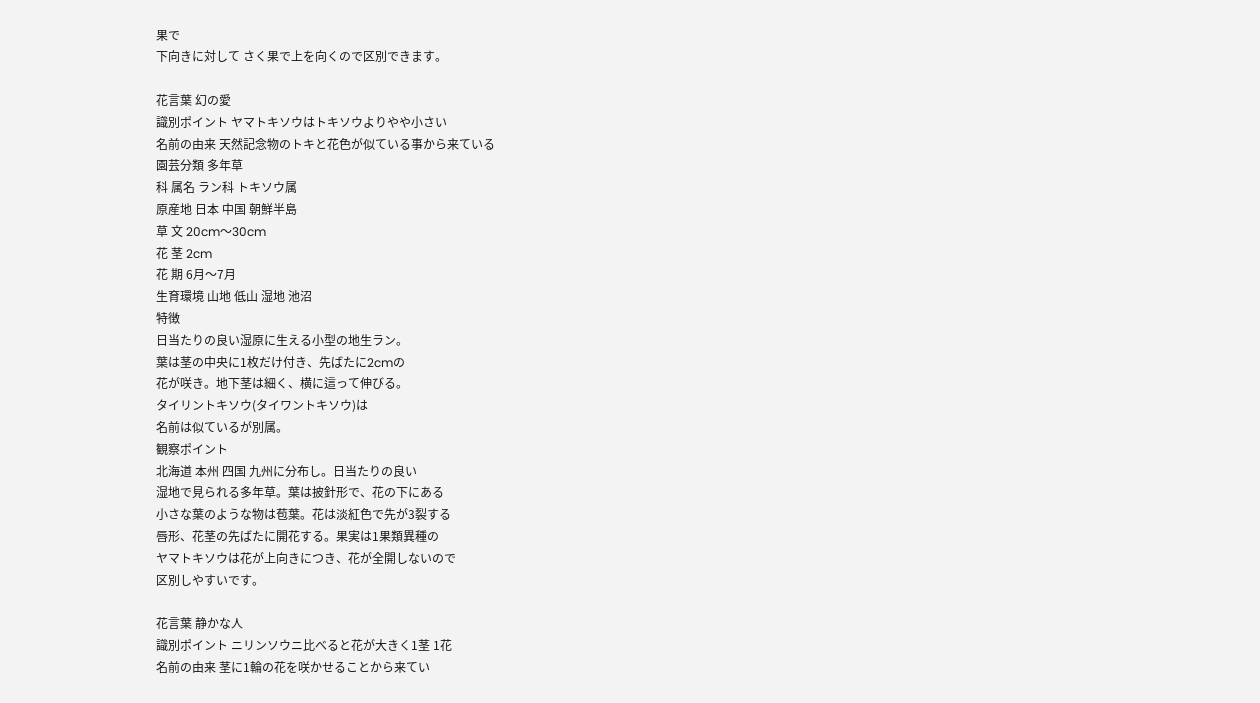果で
下向きに対して さく果で上を向くので区別できます。

花言葉 幻の愛
識別ポイント ヤマトキソウはトキソウよりやや小さい
名前の由来 天然記念物のトキと花色が似ている事から来ている
園芸分類 多年草
科 属名 ラン科 トキソウ属
原産地 日本 中国 朝鮮半島
草 文 20cm〜30cm
花 茎 2cm
花 期 6月〜7月
生育環境 山地 低山 湿地 池沼
特徴
日当たりの良い湿原に生える小型の地生ラン。
葉は茎の中央に1枚だけ付き、先ばたに2cmの
花が咲き。地下茎は細く、横に這って伸びる。
タイリントキソウ(タイワントキソウ)は
名前は似ているが別属。
観察ポイント
北海道 本州 四国 九州に分布し。日当たりの良い
湿地で見られる多年草。葉は披針形で、花の下にある
小さな葉のような物は苞葉。花は淡紅色で先が3裂する
唇形、花茎の先ばたに開花する。果実は1果類異種の
ヤマトキソウは花が上向きにつき、花が全開しないので
区別しやすいです。

花言葉 静かな人
識別ポイント ニリンソウニ比べると花が大きく1茎 1花
名前の由来 茎に1輪の花を咲かせることから来てい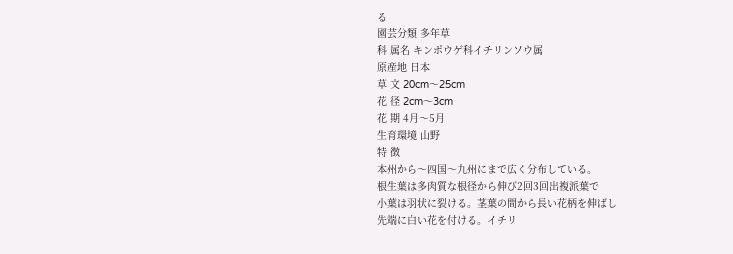る
園芸分類 多年草
科 属名 キンポウゲ科イチリンソウ属
原産地 日本
草 文 20cm〜25cm
花 径 2cm〜3cm
花 期 4月〜5月
生育環境 山野
特 徴
本州から〜四国〜九州にまで広く分布している。
根生葉は多肉質な根径から伸び2回3回出複派葉で
小葉は羽状に裂ける。茎葉の間から長い花柄を伸ばし
先端に白い花を付ける。イチリ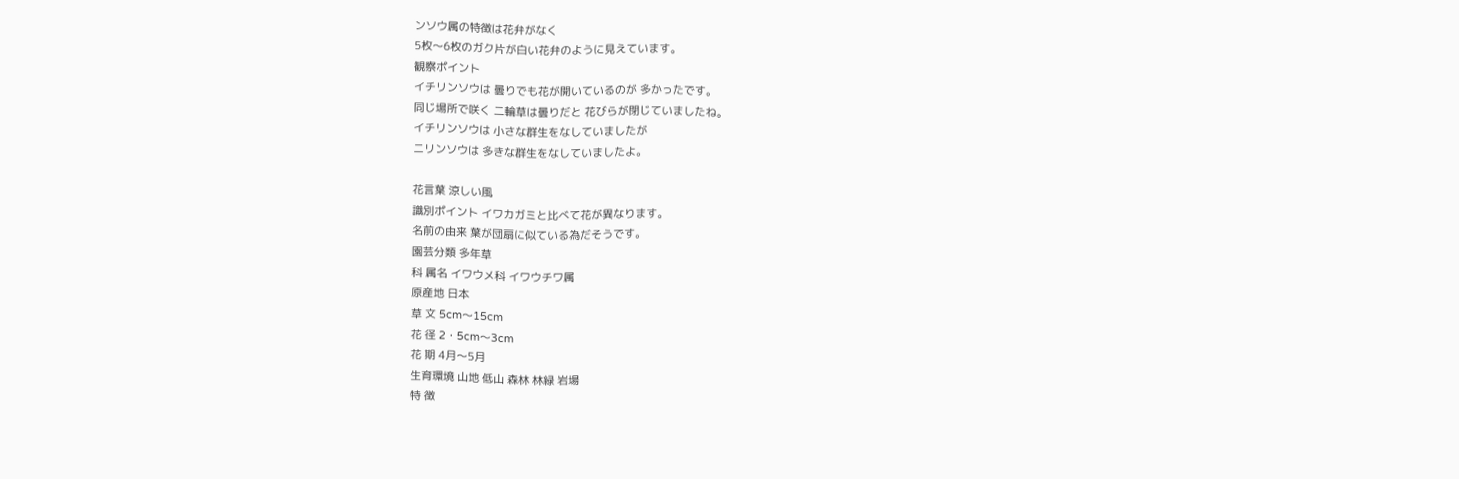ンソウ属の特徴は花弁がなく
5枚〜6枚のガク片が白い花弁のように見えています。
観察ポイント
イチリンソウは 曇りでも花が開いているのが 多かったです。
同じ場所で咲く 二輪草は曇りだと 花びらが閉じていましたね。
イチリンソウは 小さな群生をなしていましたが
ニリンソウは 多きな群生をなしていましたよ。

花言葉 涼しい風
識別ポイント イワカガミと比べて花が異なります。
名前の由来 葉が団扇に似ている為だそうです。
園芸分類 多年草
科 属名 イワウメ科 イワウチワ属
原産地 日本
草 文 5cm〜15cm
花 径 2・5cm〜3cm
花 期 4月〜5月
生育環境 山地 低山 森林 林緑 岩場
特 徴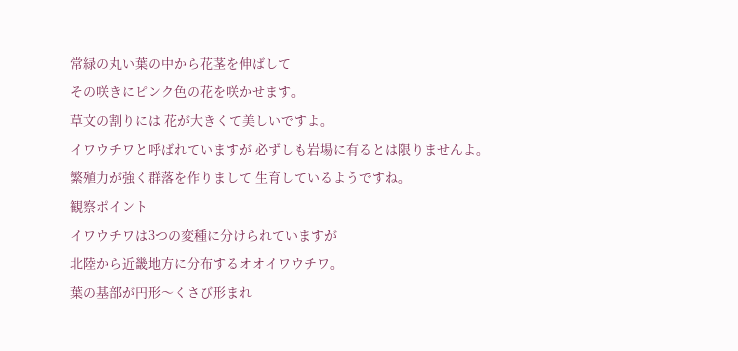常緑の丸い葉の中から花茎を伸ばして
その咲きにピンク色の花を咲かせます。
草文の割りには 花が大きくて美しいですよ。
イワウチワと呼ばれていますが 必ずしも岩場に有るとは限りませんよ。
繁殖力が強く群落を作りまして 生育しているようですね。
観察ポイント
イワウチワは3つの変種に分けられていますが
北陸から近畿地方に分布するオオイワウチワ。
葉の基部が円形〜くさび形まれ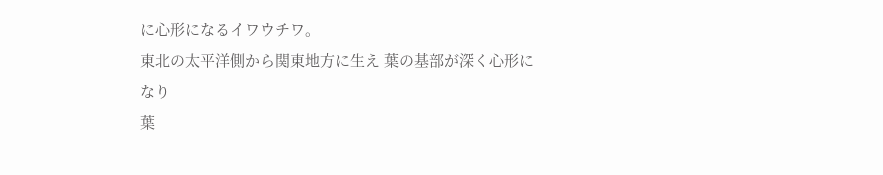に心形になるイワウチワ。
東北の太平洋側から関東地方に生え 葉の基部が深く心形になり
葉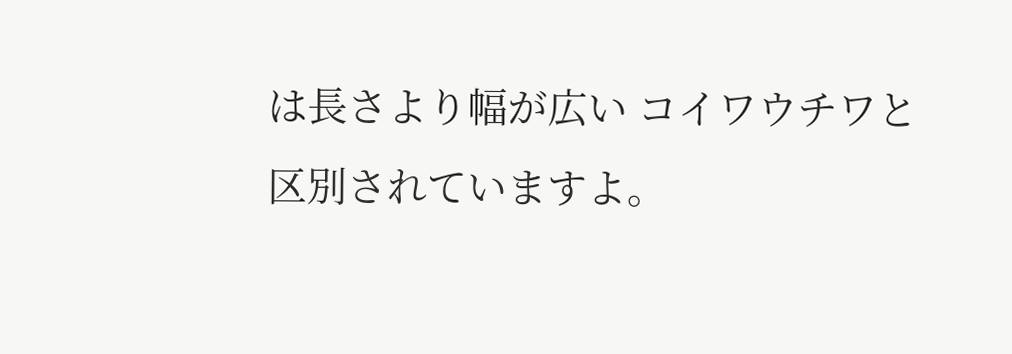は長さより幅が広い コイワウチワと区別されていますよ。